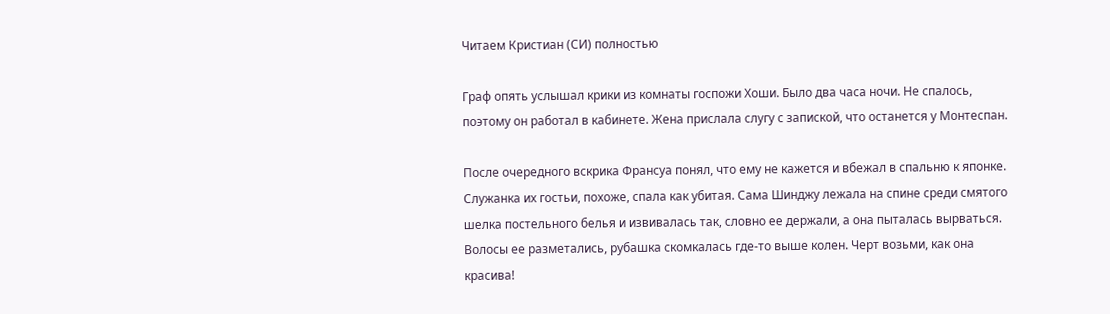Читаем Кристиан (СИ) полностью

Граф опять услышал крики из комнаты госпожи Хоши. Было два часа ночи. Не спалось, поэтому он работал в кабинете. Жена прислала слугу с запиской, что останется у Монтеспан.

После очередного вскрика Франсуа понял, что ему не кажется и вбежал в спальню к японке. Служанка их гостьи, похоже, спала как убитая. Сама Шинджу лежала на спине среди смятого шелка постельного белья и извивалась так, словно ее держали, а она пыталась вырваться. Волосы ее разметались, рубашка скомкалась где-то выше колен. Черт возьми, как она красива!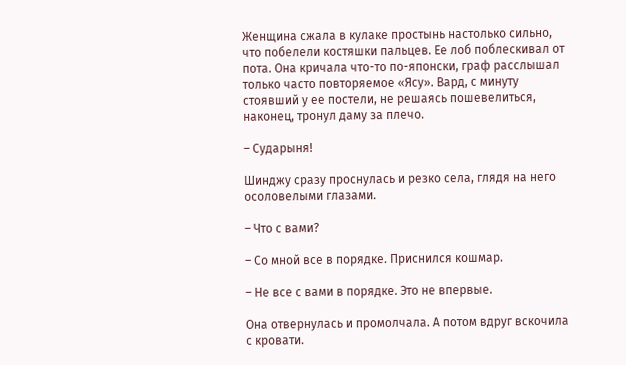Женщина сжала в кулаке простынь настолько сильно, что побелели костяшки пальцев. Ее лоб поблескивал от пота. Она кричала что-то по-японски, граф расслышал только часто повторяемое «Ясу». Вард, с минуту стоявший у ее постели, не решаясь пошевелиться, наконец, тронул даму за плечо.

– Сударыня!

Шинджу сразу проснулась и резко села, глядя на него осоловелыми глазами.

– Что с вами?

– Со мной все в порядке. Приснился кошмар.

– Не все с вами в порядке. Это не впервые.

Она отвернулась и промолчала. А потом вдруг вскочила с кровати.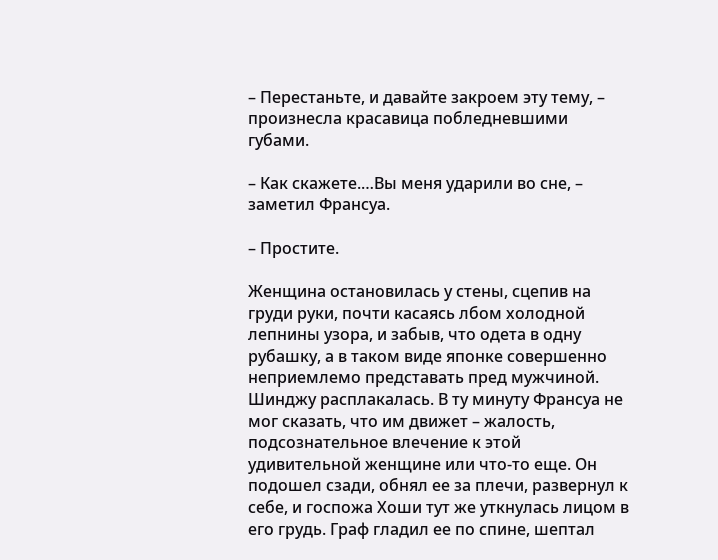– Перестаньте, и давайте закроем эту тему, – произнесла красавица побледневшими губами.

– Как скажете.…Вы меня ударили во сне, – заметил Франсуа.

– Простите.

Женщина остановилась у стены, сцепив на груди руки, почти касаясь лбом холодной лепнины узора, и забыв, что одета в одну рубашку, а в таком виде японке совершенно неприемлемо представать пред мужчиной. Шинджу расплакалась. В ту минуту Франсуа не мог сказать, что им движет – жалость, подсознательное влечение к этой удивительной женщине или что-то еще. Он подошел сзади, обнял ее за плечи, развернул к себе, и госпожа Хоши тут же уткнулась лицом в его грудь. Граф гладил ее по спине, шептал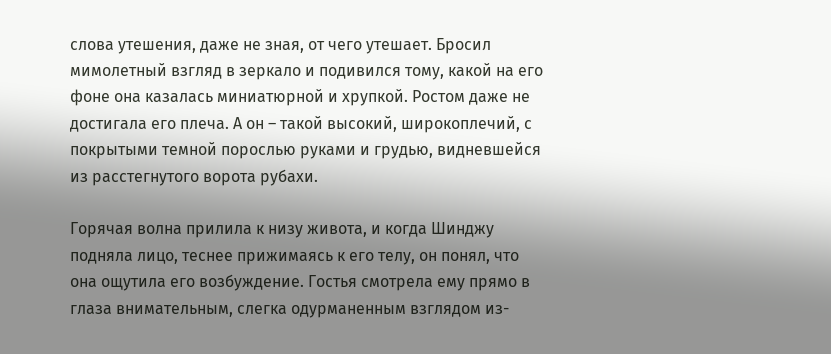слова утешения, даже не зная, от чего утешает. Бросил мимолетный взгляд в зеркало и подивился тому, какой на его фоне она казалась миниатюрной и хрупкой. Ростом даже не достигала его плеча. А он – такой высокий, широкоплечий, с покрытыми темной порослью руками и грудью, видневшейся из расстегнутого ворота рубахи.

Горячая волна прилила к низу живота, и когда Шинджу подняла лицо, теснее прижимаясь к его телу, он понял, что она ощутила его возбуждение. Гостья смотрела ему прямо в глаза внимательным, слегка одурманенным взглядом из-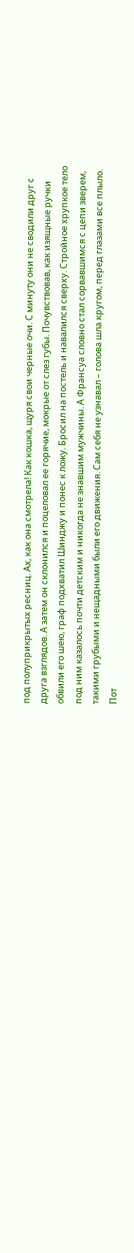под полуприкрытых ресниц. Ах, как она смотрела! Как кошка, щуря свои черные очи. С минуту они не сводили друг с друга взглядов. А затем он склонился и поцеловал ее горячие, мокрые от слез губы. Почувствовав, как изящные ручки обвили его шею, граф подхватил Шинджу и понес к ложу. Бросил на постель и навалился сверху. Стройное хрупкое тело под ним казалось почти детским и никогда не знавшим мужчины. А Франсуа словно стал сорвавшимся с цепи зверем, такими грубыми и нещадными были его движения. Сам себя не узнавал – голова шла кругом, перед глазами все плыло. Пот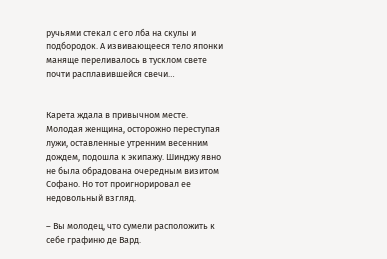ручьями стекал с его лба на скулы и подбородок. А извивающееся тело японки маняще переливалось в тусклом свете почти расплавившейся свечи…


Карета ждала в привычном месте. Молодая женщина, осторожно переступая лужи, оставленные утренним весенним дождем, подошла к экипажу. Шинджу явно не была обрадована очередным визитом Софано. Но тот проигнорировал ее недовольный взгляд.

– Вы молодец, что сумели расположить к себе графиню де Вард.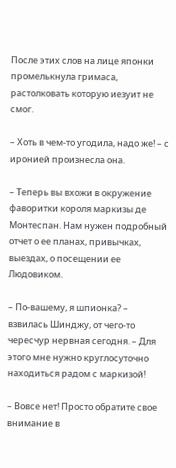После этих слов на лице японки промелькнула гримаса, растолковать которую иезуит не смог.

– Хоть в чем-то угодила, надо же! – с иронией произнесла она.

– Теперь вы вхожи в окружение фаворитки короля маркизы де Монтеспан. Нам нужен подробный отчет о ее планах, привычках, выездах, о посещении ее Людовиком.

– По-вашему, я шпионка? – взвилась Шинджу, от чего-то чересчур нервная сегодня. – Для этого мне нужно круглосуточно находиться радом с маркизой!

– Вовсе нет! Просто обратите свое внимание в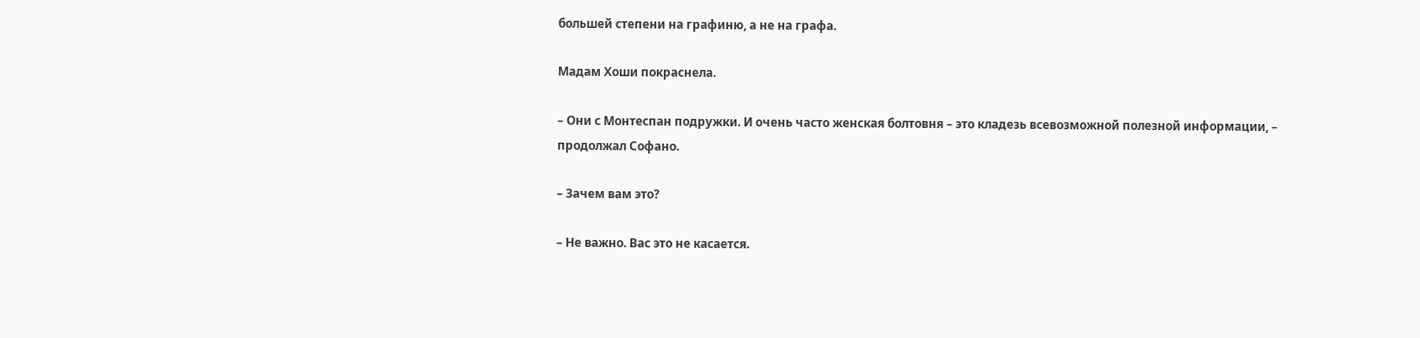большей степени на графиню, а не на графа.

Мадам Хоши покраснела.

– Они с Монтеспан подружки. И очень часто женская болтовня – это кладезь всевозможной полезной информации, – продолжал Софано.

– Зачем вам это?

– Не важно. Вас это не касается.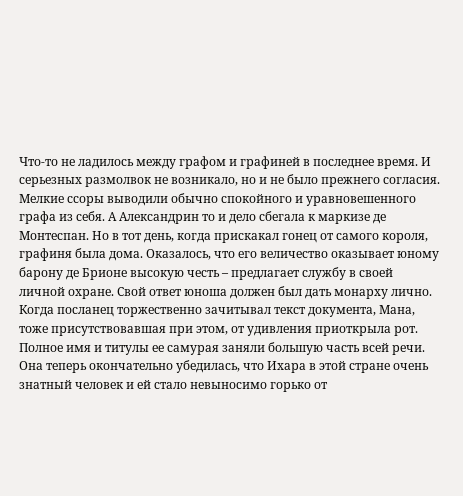Что-то не ладилось между графом и графиней в последнее время. И серьезных размолвок не возникало, но и не было прежнего согласия. Мелкие ссоры выводили обычно спокойного и уравновешенного графа из себя. А Александрин то и дело сбегала к маркизе де Монтеспан. Но в тот день, когда прискакал гонец от самого короля, графиня была дома. Оказалось, что его величество оказывает юному барону де Брионе высокую честь – предлагает службу в своей личной охране. Свой ответ юноша должен был дать монарху лично. Когда посланец торжественно зачитывал текст документа, Мана, тоже присутствовавшая при этом, от удивления приоткрыла рот. Полное имя и титулы ее самурая заняли большую часть всей речи. Она теперь окончательно убедилась, что Ихара в этой стране очень знатный человек и ей стало невыносимо горько от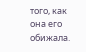того, как она его обижала.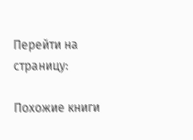Перейти на страницу:

Похожие книги